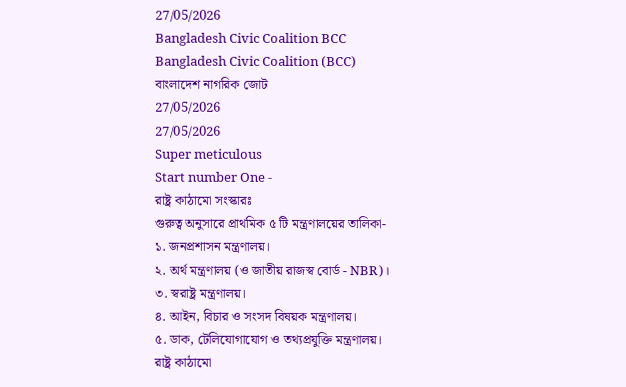27/05/2026
Bangladesh Civic Coalition BCC
Bangladesh Civic Coalition (BCC)
বাংলাদেশ নাগরিক জোট
27/05/2026
27/05/2026
Super meticulous
Start number One -
রাষ্ট্র কাঠামো সংস্কারঃ
গুরুত্ব অনুসারে প্রাথমিক ৫ টি মন্ত্রণালয়ের তালিকা-
১. জনপ্রশাসন মন্ত্রণালয়।
২. অর্থ মন্ত্রণালয় (ও জাতীয় রাজস্ব বোর্ড - NBR)।
৩. স্বরাষ্ট্র মন্ত্রণালয়।
৪. আইন, বিচার ও সংসদ বিষয়ক মন্ত্রণালয়।
৫. ডাক, টেলিযোগাযোগ ও তথ্যপ্রযুক্তি মন্ত্রণালয়।
রাষ্ট্র কাঠামো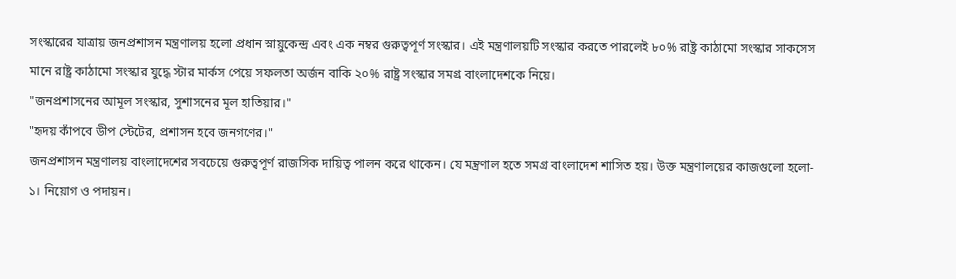সংস্কারের যাত্রায় জনপ্রশাসন মন্ত্রণালয় হলো প্রধান স্নায়ুকেন্দ্র এবং এক নম্বর গুরুত্বপূর্ণ সংস্কার। এই মন্ত্রণালয়টি সংস্কার করতে পারলেই ৮০% রাষ্ট্র কাঠামো সংস্কার সাকসেস মানে রাষ্ট্র কাঠামো সংস্কার যুদ্ধে স্টার মার্কস পেয়ে সফলতা অর্জন বাকি ২০% রাষ্ট্র সংস্কার সমগ্র বাংলাদেশকে নিয়ে।
"জনপ্রশাসনের আমূল সংস্কার, সুশাসনের মূল হাতিয়ার।"
"হৃদয় কাঁপবে ডীপ স্টেটের, প্রশাসন হবে জনগণের।"
জনপ্রশাসন মন্ত্রণালয় বাংলাদেশের সবচেয়ে গুরুত্বপূর্ণ রাজসিক দায়িত্ব পালন করে থাকেন। যে মন্ত্রণাল হতে সমগ্র বাংলাদেশ শাসিত হয়। উক্ত মন্ত্রণালয়ের কাজগুলো হলো-
১। নিয়োগ ও পদায়ন।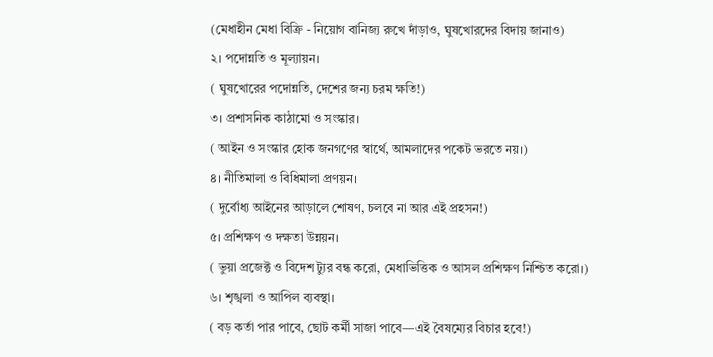(মেধাহীন মেধা বিক্রি - নিয়োগ বানিজ্য রুখে দাঁড়াও, ঘুষখোরদের বিদায় জানাও)
২। পদোন্নতি ও মূল্যায়ন।
( ঘুষখোরের পদোন্নতি, দেশের জন্য চরম ক্ষতি!)
৩। প্রশাসনিক কাঠামো ও সংস্কার।
( আইন ও সংস্কার হোক জনগণের স্বার্থে, আমলাদের পকেট ভরতে নয়।)
৪। নীতিমালা ও বিধিমালা প্রণয়ন।
( দুর্বোধ্য আইনের আড়ালে শোষণ, চলবে না আর এই প্রহসন!)
৫। প্রশিক্ষণ ও দক্ষতা উন্নয়ন।
( ভুয়া প্রজেক্ট ও বিদেশ ট্যুর বন্ধ করো, মেধাভিত্তিক ও আসল প্রশিক্ষণ নিশ্চিত করো।)
৬। শৃঙ্খলা ও আপিল ব্যবস্থা।
( বড় কর্তা পার পাবে, ছোট কর্মী সাজা পাবে—এই বৈষম্যের বিচার হবে!)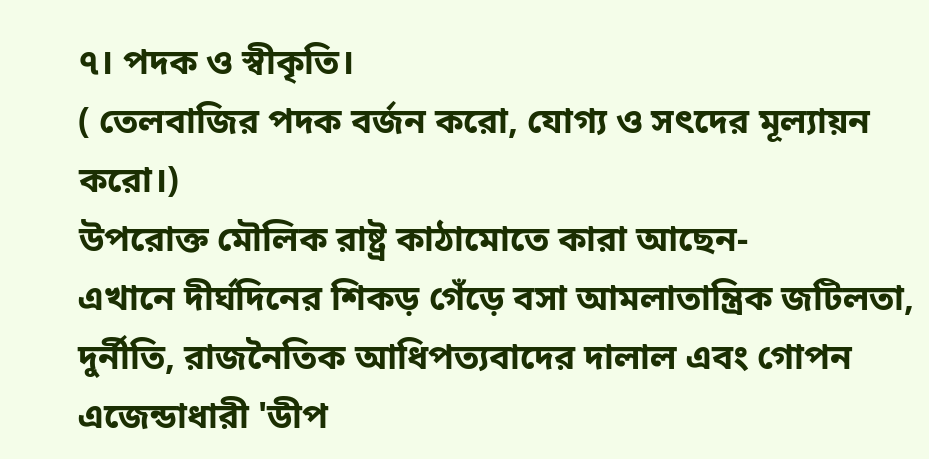৭। পদক ও স্বীকৃতি।
( তেলবাজির পদক বর্জন করো, যোগ্য ও সৎদের মূল্যায়ন করো।)
উপরোক্ত মৌলিক রাষ্ট্র কাঠামোতে কারা আছেন-
এখানে দীর্ঘদিনের শিকড় গেঁড়ে বসা আমলাতান্ত্রিক জটিলতা, দুর্নীতি, রাজনৈতিক আধিপত্যবাদের দালাল এবং গোপন এজেন্ডাধারী 'ডীপ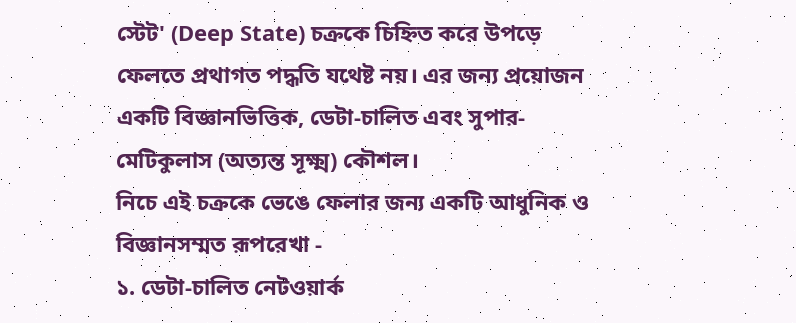স্টেট' (Deep State) চক্রকে চিহ্নিত করে উপড়ে ফেলতে প্রথাগত পদ্ধতি যথেষ্ট নয়। এর জন্য প্রয়োজন একটি বিজ্ঞানভিত্তিক, ডেটা-চালিত এবং সুপার-মেটিকুলাস (অত্যন্ত সূক্ষ্ম) কৌশল।
নিচে এই চক্রকে ভেঙে ফেলার জন্য একটি আধুনিক ও বিজ্ঞানসম্মত রূপরেখা -
১. ডেটা-চালিত নেটওয়ার্ক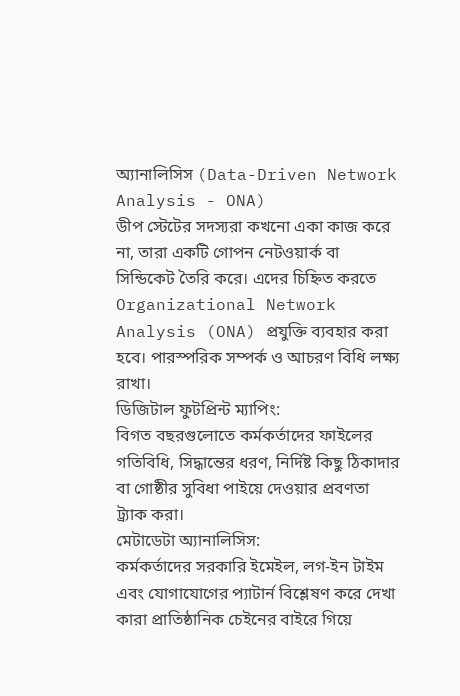অ্যানালিসিস (Data-Driven Network Analysis - ONA)
ডীপ স্টেটের সদস্যরা কখনো একা কাজ করে না, তারা একটি গোপন নেটওয়ার্ক বা সিন্ডিকেট তৈরি করে। এদের চিহ্নিত করতে Organizational Network Analysis (ONA) প্রযুক্তি ব্যবহার করা হবে। পারস্পরিক সম্পর্ক ও আচরণ বিধি লক্ষ্য রাখা।
ডিজিটাল ফুটপ্রিন্ট ম্যাপিং:
বিগত বছরগুলোতে কর্মকর্তাদের ফাইলের গতিবিধি, সিদ্ধান্তের ধরণ, নির্দিষ্ট কিছু ঠিকাদার বা গোষ্ঠীর সুবিধা পাইয়ে দেওয়ার প্রবণতা ট্র্যাক করা।
মেটাডেটা অ্যানালিসিস:
কর্মকর্তাদের সরকারি ইমেইল, লগ-ইন টাইম এবং যোগাযোগের প্যাটার্ন বিশ্লেষণ করে দেখা কারা প্রাতিষ্ঠানিক চেইনের বাইরে গিয়ে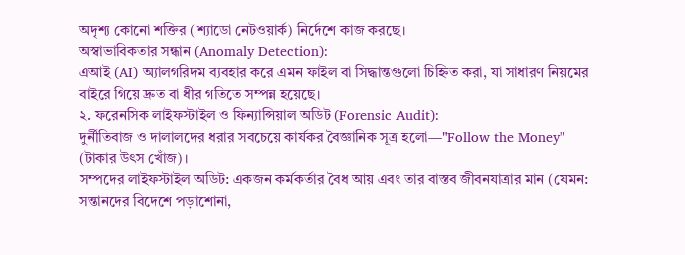অদৃশ্য কোনো শক্তির (শ্যাডো নেটওয়ার্ক) নির্দেশে কাজ করছে।
অস্বাভাবিকতার সন্ধান (Anomaly Detection):
এআই (AI) অ্যালগরিদম ব্যবহার করে এমন ফাইল বা সিদ্ধান্তগুলো চিহ্নিত করা, যা সাধারণ নিয়মের বাইরে গিয়ে দ্রুত বা ধীর গতিতে সম্পন্ন হয়েছে।
২. ফরেনসিক লাইফস্টাইল ও ফিন্যান্সিয়াল অডিট (Forensic Audit):
দুর্নীতিবাজ ও দালালদের ধরার সবচেয়ে কার্যকর বৈজ্ঞানিক সূত্র হলো—"Follow the Money" (টাকার উৎস খোঁজ)।
সম্পদের লাইফস্টাইল অডিট: একজন কর্মকর্তার বৈধ আয় এবং তার বাস্তব জীবনযাত্রার মান (যেমন: সন্তানদের বিদেশে পড়াশোনা,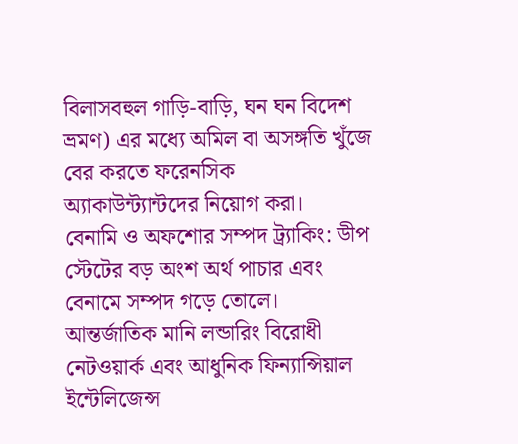বিলাসবহুল গাড়ি-বাড়ি, ঘন ঘন বিদেশ ভ্রমণ) এর মধ্যে অমিল বা অসঙ্গতি খুঁজে বের করতে ফরেনসিক অ্যাকাউন্ট্যান্টদের নিয়োগ করা।
বেনামি ও অফশোর সম্পদ ট্র্যাকিং: ডীপ স্টেটের বড় অংশ অর্থ পাচার এবং বেনামে সম্পদ গড়ে তোলে। আন্তর্জাতিক মানি লন্ডারিং বিরোধী নেটওয়ার্ক এবং আধুনিক ফিন্যান্সিয়াল ইন্টেলিজেন্স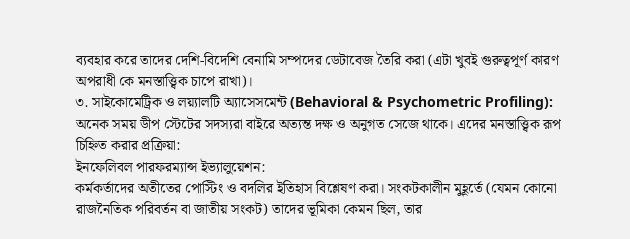ব্যবহার করে তাদের দেশি-বিদেশি বেনামি সম্পদের ডেটাবেজ তৈরি করা (এটা খুবই গুরুত্বপূর্ণ কারণ অপরাধী কে মনস্তাত্ত্বিক চাপে রাখা)।
৩. সাইকোমেট্রিক ও লয়্যালটি অ্যাসেসমেন্ট (Behavioral & Psychometric Profiling):
অনেক সময় ডীপ স্টেটের সদস্যরা বাইরে অত্যন্ত দক্ষ ও অনুগত সেজে থাকে। এদের মনস্তাত্ত্বিক রূপ চিহ্নিত করার প্রক্রিয়া:
ইনফেলিবল পারফরম্যান্স ইভ্যালুয়েশন:
কর্মকর্তাদের অতীতের পোস্টিং ও বদলির ইতিহাস বিশ্লেষণ করা। সংকটকালীন মুহূর্তে (যেমন কোনো রাজনৈতিক পরিবর্তন বা জাতীয় সংকট) তাদের ভূমিকা কেমন ছিল, তার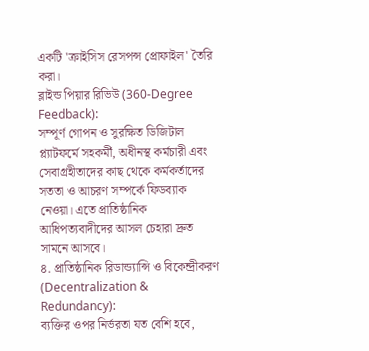একটি 'ক্রাইসিস রেসপন্স প্রোফাইল' তৈরি করা।
ব্লাইন্ড পিয়ার রিভিউ (360-Degree Feedback):
সম্পূর্ণ গোপন ও সুরক্ষিত ডিজিটাল প্ল্যাটফর্মে সহকর্মী, অধীনস্থ কর্মচারী এবং সেবাগ্রহীতাদের কাছ থেকে কর্মকর্তাদের সততা ও আচরণ সম্পর্কে ফিডব্যাক নেওয়া। এতে প্রাতিষ্ঠানিক আধিপত্যবাদীদের আসল চেহারা দ্রুত সামনে আসবে।
৪. প্রাতিষ্ঠানিক রিডান্ড্যান্সি ও বিকেন্দ্রীকরণ (Decentralization & Redundancy):
ব্যক্তির ওপর নির্ভরতা যত বেশি হবে,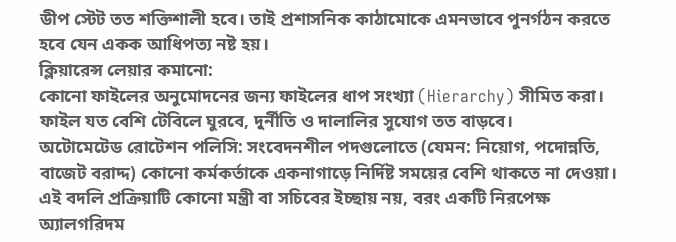ডীপ স্টেট তত শক্তিশালী হবে। তাই প্রশাসনিক কাঠামোকে এমনভাবে পুনর্গঠন করতে হবে যেন একক আধিপত্য নষ্ট হয়।
ক্লিয়ারেন্স লেয়ার কমানো:
কোনো ফাইলের অনুমোদনের জন্য ফাইলের ধাপ সংখ্যা (Hierarchy) সীমিত করা। ফাইল যত বেশি টেবিলে ঘুরবে, দুর্নীতি ও দালালির সুযোগ তত বাড়বে।
অটোমেটেড রোটেশন পলিসি: সংবেদনশীল পদগুলোতে (যেমন: নিয়োগ, পদোন্নতি, বাজেট বরাদ্দ) কোনো কর্মকর্তাকে একনাগাড়ে নির্দিষ্ট সময়ের বেশি থাকতে না দেওয়া। এই বদলি প্রক্রিয়াটি কোনো মন্ত্রী বা সচিবের ইচ্ছায় নয়, বরং একটি নিরপেক্ষ অ্যালগরিদম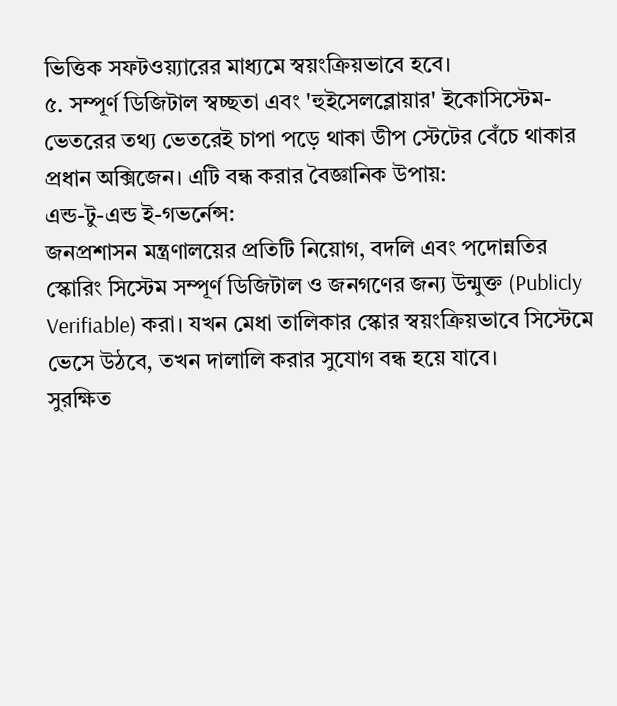ভিত্তিক সফটওয়্যারের মাধ্যমে স্বয়ংক্রিয়ভাবে হবে।
৫. সম্পূর্ণ ডিজিটাল স্বচ্ছতা এবং 'হুইসেলব্লোয়ার' ইকোসিস্টেম-
ভেতরের তথ্য ভেতরেই চাপা পড়ে থাকা ডীপ স্টেটের বেঁচে থাকার প্রধান অক্সিজেন। এটি বন্ধ করার বৈজ্ঞানিক উপায়:
এন্ড-টু-এন্ড ই-গভর্নেন্স:
জনপ্রশাসন মন্ত্রণালয়ের প্রতিটি নিয়োগ, বদলি এবং পদোন্নতির স্কোরিং সিস্টেম সম্পূর্ণ ডিজিটাল ও জনগণের জন্য উন্মুক্ত (Publicly Verifiable) করা। যখন মেধা তালিকার স্কোর স্বয়ংক্রিয়ভাবে সিস্টেমে ভেসে উঠবে, তখন দালালি করার সুযোগ বন্ধ হয়ে যাবে।
সুরক্ষিত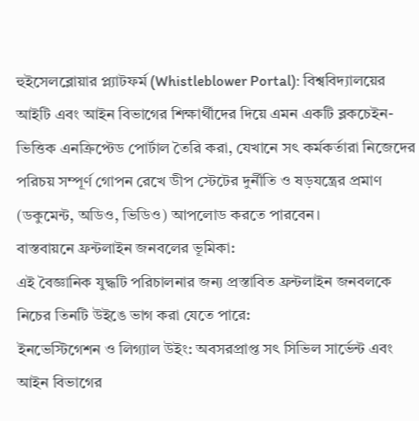হুইসেলব্লোয়ার প্ল্যাটফর্ম (Whistleblower Portal): বিশ্ববিদ্যালয়ের আইটি এবং আইন বিভাগের শিক্ষার্থীদের দিয়ে এমন একটি ব্লকচেইন-ভিত্তিক এনক্রিপ্টেড পোর্টাল তৈরি করা, যেখানে সৎ কর্মকর্তারা নিজেদের পরিচয় সম্পূর্ণ গোপন রেখে ডীপ স্টেটের দুর্নীতি ও ষড়যন্ত্রের প্রমাণ (ডকুমেন্ট, অডিও, ভিডিও) আপলোড করতে পারবেন।
বাস্তবায়নে ফ্রন্টলাইন জনবলের ভূমিকা:
এই বৈজ্ঞানিক যুদ্ধটি পরিচালনার জন্য প্রস্তাবিত ফ্রন্টলাইন জনবলকে নিচের তিনটি উইঙে ভাগ করা যেতে পারে:
ইনভেস্টিগেশন ও লিগ্যাল উইং: অবসরপ্রাপ্ত সৎ সিভিল সার্ভেন্ট এবং আইন বিভাগের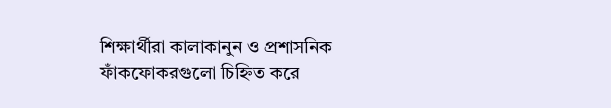শিক্ষার্থীরা কালাকানুন ও প্রশাসনিক ফাঁকফোকরগুলো চিহ্নিত করে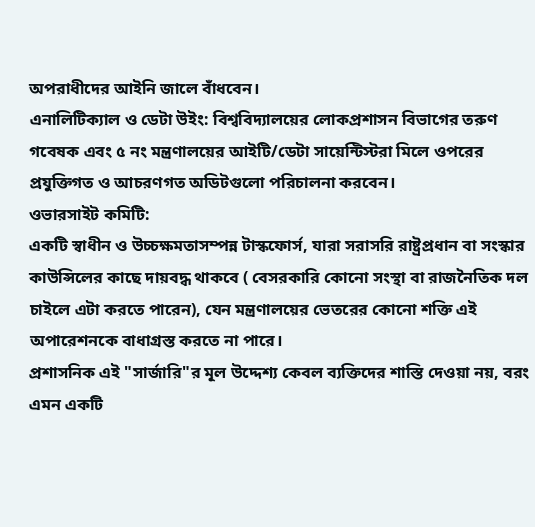অপরাধীদের আইনি জালে বাঁধবেন।
এনালিটিক্যাল ও ডেটা উইং: বিশ্ববিদ্যালয়ের লোকপ্রশাসন বিভাগের তরুণ গবেষক এবং ৫ নং মন্ত্রণালয়ের আইটি/ডেটা সায়েন্টিস্টরা মিলে ওপরের প্রযুক্তিগত ও আচরণগত অডিটগুলো পরিচালনা করবেন।
ওভারসাইট কমিটি:
একটি স্বাধীন ও উচ্চক্ষমতাসম্পন্ন টাস্কফোর্স, যারা সরাসরি রাষ্ট্রপ্রধান বা সংস্কার কাউন্সিলের কাছে দায়বদ্ধ থাকবে ( বেসরকারি কোনো সংস্থা বা রাজনৈতিক দল চাইলে এটা করতে পারেন), যেন মন্ত্রণালয়ের ভেতরের কোনো শক্তি এই অপারেশনকে বাধাগ্রস্ত করতে না পারে।
প্রশাসনিক এই "সার্জারি"র মূল উদ্দেশ্য কেবল ব্যক্তিদের শাস্তি দেওয়া নয়, বরং এমন একটি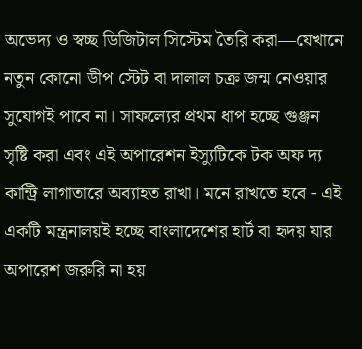অভেদ্য ও স্বচ্ছ ডিজিটাল সিস্টেম তৈরি করা—যেখানে নতুন কোনো ডীপ স্টেট বা দালাল চক্র জন্ম নেওয়ার সুযোগই পাবে না। সাফল্যের প্রথম ধাপ হচ্ছে গুঞ্জন সৃষ্টি করা এবং এই অপারেশন ইস্যুটিকে টক অফ দ্য কান্ট্রি লাগাতারে অব্যাহত রাখা। মনে রাখতে হবে - এই একটি মন্ত্রনালয়ই হচ্ছে বাংলাদেশের হার্ট বা হৃদয় যার অপারেশ জরুরি না হয়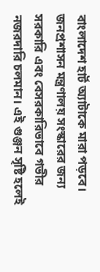বাংলাদেশ হার্ট অ্যাটাকে মারা পড়বে। জনপ্রশাসন মন্ত্রণালয় সংস্কারের জন্য সরকারি এবং বেসরকারিভাবে গভীর নজরদারি চলমান। এই গুঞ্জন সৃষ্টি হলেই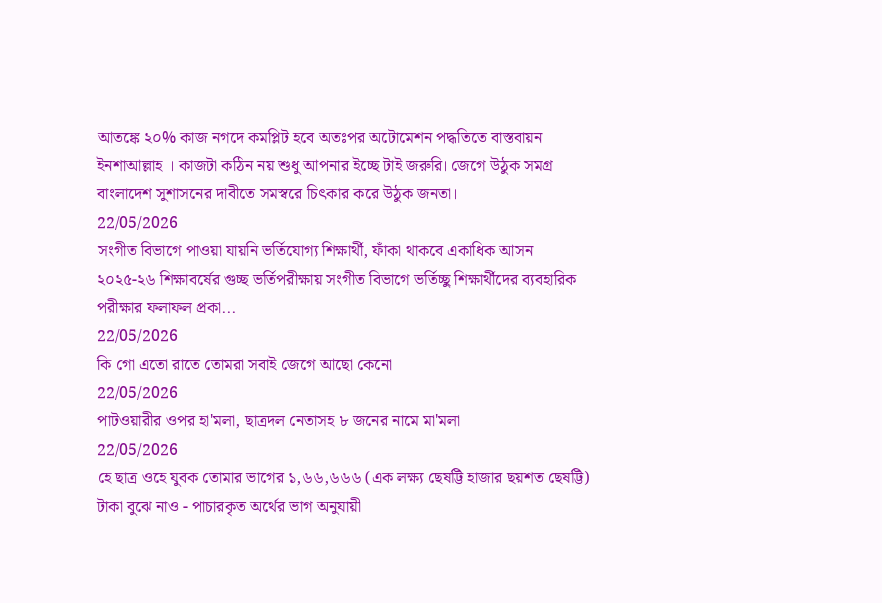আতঙ্কে ২০% কাজ নগদে কমপ্লিট হবে অতঃপর অটোমেশন পদ্ধতিতে বাস্তবায়ন ইনশাআল্লাহ । কাজটা কঠিন নয় শুধু আপনার ইচ্ছে টাই জরুরি। জেগে উঠুক সমগ্র বাংলাদেশ সুশাসনের দাবীতে সমস্বরে চিৎকার করে উঠুক জনতা।
22/05/2026
সংগীত বিভাগে পাওয়া যায়নি ভর্তিযোগ্য শিক্ষার্থী, ফাঁকা থাকবে একাধিক আসন ২০২৫-২৬ শিক্ষাবর্ষের গুচ্ছ ভর্তিপরীক্ষায় সংগীত বিভাগে ভর্তিচ্ছু শিক্ষার্থীদের ব্যবহারিক পরীক্ষার ফলাফল প্রকা...
22/05/2026
কি গো এতো রাতে তোমরা সবাই জেগে আছো কেনো
22/05/2026
পাটওয়ারীর ওপর হা'মলা, ছাত্রদল নেতাসহ ৮ জনের নামে মা'মলা
22/05/2026
হে ছাত্র ওহে যুবক তোমার ভাগের ১,৬৬,৬৬৬ (এক লক্ষ্য ছেষট্টি হাজার ছয়শত ছেষট্টি) টাকা বুঝে নাও - পাচারকৃত অর্থের ভাগ অনুযায়ী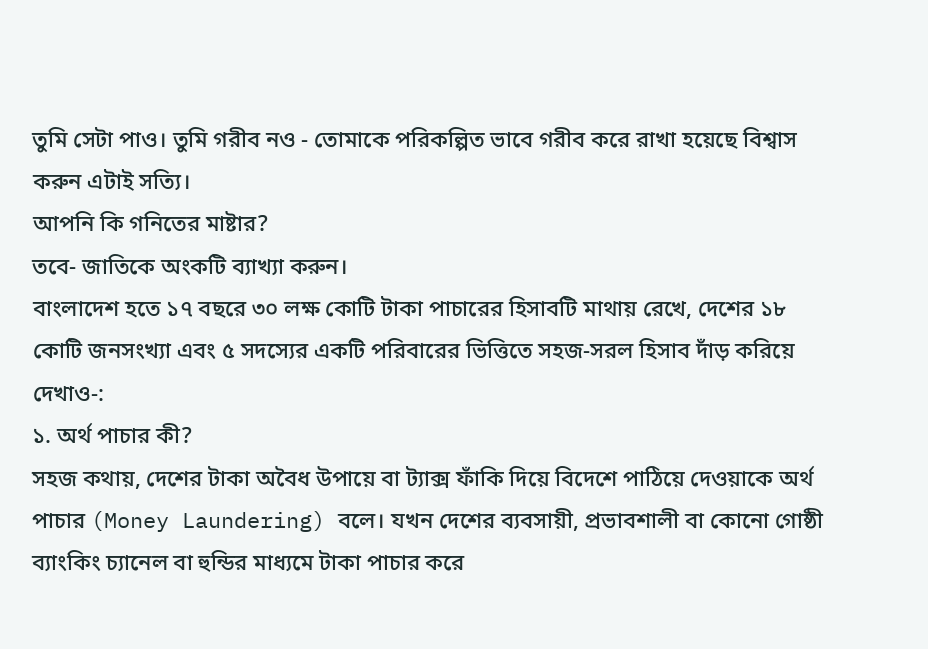তুমি সেটা পাও। তুমি গরীব নও - তোমাকে পরিকল্পিত ভাবে গরীব করে রাখা হয়েছে বিশ্বাস করুন এটাই সত্যি।
আপনি কি গনিতের মাষ্টার?
তবে- জাতিকে অংকটি ব্যাখ্যা করুন।
বাংলাদেশ হতে ১৭ বছরে ৩০ লক্ষ কোটি টাকা পাচারের হিসাবটি মাথায় রেখে, দেশের ১৮ কোটি জনসংখ্যা এবং ৫ সদস্যের একটি পরিবারের ভিত্তিতে সহজ-সরল হিসাব দাঁড় করিয়ে দেখাও-:
১. অর্থ পাচার কী?
সহজ কথায়, দেশের টাকা অবৈধ উপায়ে বা ট্যাক্স ফাঁকি দিয়ে বিদেশে পাঠিয়ে দেওয়াকে অর্থ পাচার (Money Laundering) বলে। যখন দেশের ব্যবসায়ী, প্রভাবশালী বা কোনো গোষ্ঠী ব্যাংকিং চ্যানেল বা হুন্ডির মাধ্যমে টাকা পাচার করে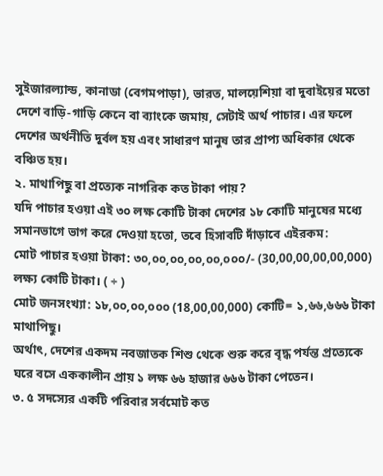সুইজারল্যান্ড, কানাডা (বেগমপাড়া), ভারত, মালয়েশিয়া বা দুবাইয়ের মতো দেশে বাড়ি-গাড়ি কেনে বা ব্যাংকে জমায়, সেটাই অর্থ পাচার। এর ফলে দেশের অর্থনীতি দুর্বল হয় এবং সাধারণ মানুষ তার প্রাপ্য অধিকার থেকে বঞ্চিত হয়।
২. মাথাপিছু বা প্রত্যেক নাগরিক কত টাকা পায়?
যদি পাচার হওয়া এই ৩০ লক্ষ কোটি টাকা দেশের ১৮ কোটি মানুষের মধ্যে সমানভাগে ভাগ করে দেওয়া হতো, তবে হিসাবটি দাঁড়াবে এইরকম:
মোট পাচার হওয়া টাকা: ৩০,০০,০০,০০,০০,০০০/- (30,00,00,00,00,000)
লক্ষ্য কোটি টাকা। ( ÷ )
মোট জনসংখ্যা: ১৮,০০,০০,০০০ (18,00,00,000) কোটি= ১,৬৬,৬৬৬ টাকা মাথাপিছু।
অর্থাৎ, দেশের একদম নবজাতক শিশু থেকে শুরু করে বৃদ্ধ পর্যন্ত প্রত্যেকে ঘরে বসে এককালীন প্রায় ১ লক্ষ ৬৬ হাজার ৬৬৬ টাকা পেতেন।
৩. ৫ সদস্যের একটি পরিবার সর্বমোট কত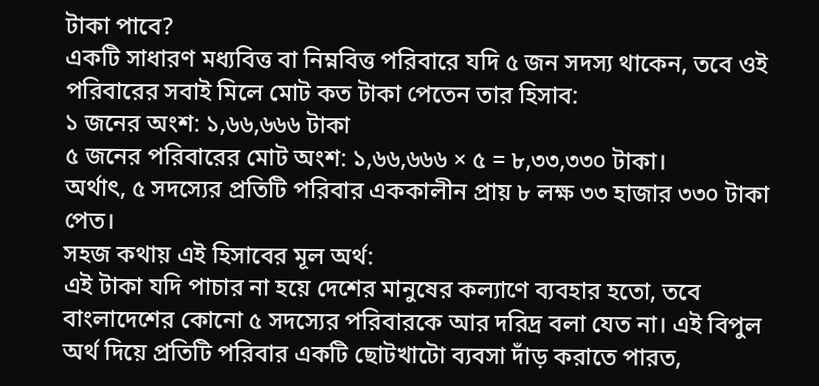টাকা পাবে?
একটি সাধারণ মধ্যবিত্ত বা নিম্নবিত্ত পরিবারে যদি ৫ জন সদস্য থাকেন, তবে ওই পরিবারের সবাই মিলে মোট কত টাকা পেতেন তার হিসাব:
১ জনের অংশ: ১,৬৬,৬৬৬ টাকা
৫ জনের পরিবারের মোট অংশ: ১,৬৬,৬৬৬ × ৫ = ৮,৩৩,৩৩০ টাকা।
অর্থাৎ, ৫ সদস্যের প্রতিটি পরিবার এককালীন প্রায় ৮ লক্ষ ৩৩ হাজার ৩৩০ টাকা পেত।
সহজ কথায় এই হিসাবের মূল অর্থ:
এই টাকা যদি পাচার না হয়ে দেশের মানুষের কল্যাণে ব্যবহার হতো, তবে বাংলাদেশের কোনো ৫ সদস্যের পরিবারকে আর দরিদ্র বলা যেত না। এই বিপুল অর্থ দিয়ে প্রতিটি পরিবার একটি ছোটখাটো ব্যবসা দাঁড় করাতে পারত,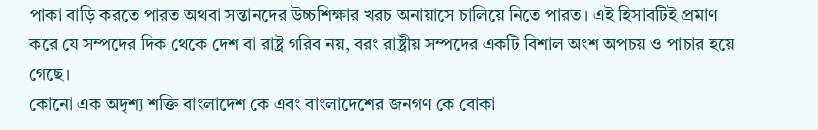পাকা বাড়ি করতে পারত অথবা সন্তানদের উচ্চশিক্ষার খরচ অনায়াসে চালিয়ে নিতে পারত। এই হিসাবটিই প্রমাণ করে যে সম্পদের দিক থেকে দেশ বা রাষ্ট্র গরিব নয়, বরং রাষ্ট্রীয় সম্পদের একটি বিশাল অংশ অপচয় ও পাচার হয়ে গেছে।
কোনো এক অদৃশ্য শক্তি বাংলাদেশ কে এবং বাংলাদেশের জনগণ কে বোকা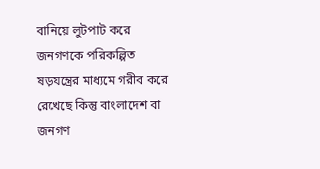বানিয়ে লুটপাট করে জনগণকে পরিকল্পিত ষড়যন্ত্রের মাধ্যমে গরীব করে রেখেছে কিন্তু বাংলাদেশ বা জনগণ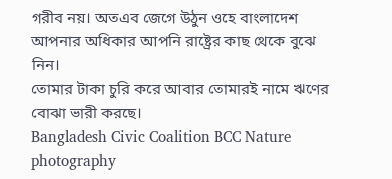গরীব নয়। অতএব জেগে উঠুন ওহে বাংলাদেশ আপনার অধিকার আপনি রাষ্ট্রের কাছ থেকে বুঝে নিন।
তোমার টাকা চুরি করে আবার তোমারই নামে ঋণের বোঝা ভারী করছে।
Bangladesh Civic Coalition BCC Nature photography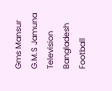Gms Mansur G.M.S Jamuna Television Bangladesh Football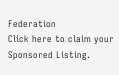Federation
Click here to claim your Sponsored Listing.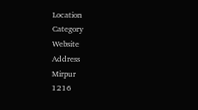Location
Category
Website
Address
Mirpur
1216